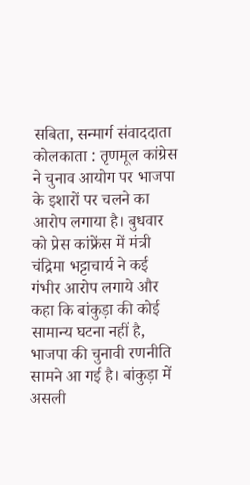सबिता, सन्मार्ग संवाददाता
कोलकाता : तृणमूल कांग्रेस ने चुनाव आयोग पर भाजपा के इशारों पर चलने का आरोप लगाया है। बुधवार को प्रेस कांफ्रेंस में मंत्री चंद्रिमा भट्टाचार्य ने कई गंभीर आरोप लगाये और कहा कि बांकुड़ा की कोई सामान्य घटना नहीं है, भाजपा की चुनावी रणनीति सामने आ गई है। बांकुड़ा में असली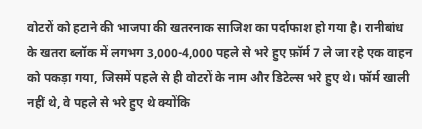वोटरों को हटाने की भाजपा की खतरनाक साजिश का पर्दाफाश हो गया है। रानीबांध के खतरा ब्लॉक में लगभग 3,000-4,000 पहले से भरे हुए फ़ॉर्म 7 ले जा रहे एक वाहन को पकड़ा गया, जिसमें पहले से ही वोटरों के नाम और डिटेल्स भरे हुए थे। फॉर्म खाली नहीं थे, वे पहले से भरे हुए थे क्योंकि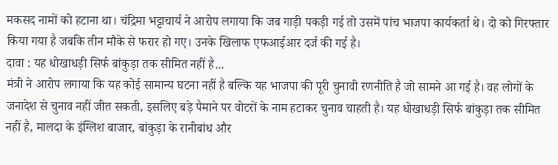मकसद नामों को हटाना था। चंद्रिमा भट्टाचार्य ने आरोप लगाया कि जब गाड़ी पकड़ी गई तो उसमें पांच भाजपा कार्यकर्ता थे। दो को गिरफ्तार किया गया है जबकि तीन मौके से फरार हो गए। उनके खिलाफ एफआईआर दर्ज की गई है।
दावा : यह धोखाधड़ी सिर्फ बांकुड़ा तक सीमित नहीं है...
मंत्री ने आरोप लगाया कि यह कोई सामान्य घटना नहीं है बल्कि यह भाजपा की पूरी चुनावी रणनीति है जो सामने आ गई है। वह लोगों के जनादेश से चुनाव नहीं जीत सकती, इसलिए बड़े पैमाने पर वोटरों के नाम हटाकर चुनाव चाहती है। यह धोखाधड़ी सिर्फ बांकुड़ा तक सीमित नहीं है, मालदा के इंग्लिश बाजार, बांकुड़ा के रानीबांध और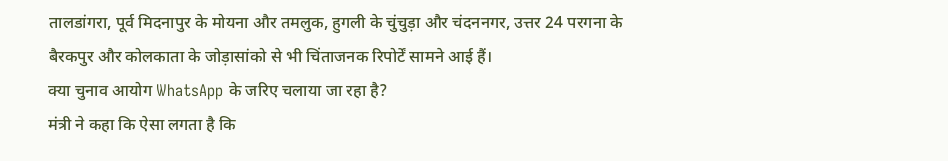तालडांगरा, पूर्व मिदनापुर के मोयना और तमलुक, हुगली के चुंचुड़ा और चंदननगर, उत्तर 24 परगना के बैरकपुर और कोलकाता के जोड़ासांको से भी चिंताजनक रिपोर्टें सामने आई हैं।
क्या चुनाव आयोग WhatsApp के जरिए चलाया जा रहा है?
मंत्री ने कहा कि ऐसा लगता है कि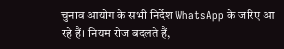चुनाव आयोग के सभी निर्देश WhatsApp के जरिए आ रहे हैं। नियम रोज बदलते हैं,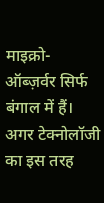माइक्रो-ऑब्ज़र्वर सिर्फ बंगाल में हैं। अगर टेक्नोलॉजी का इस तरह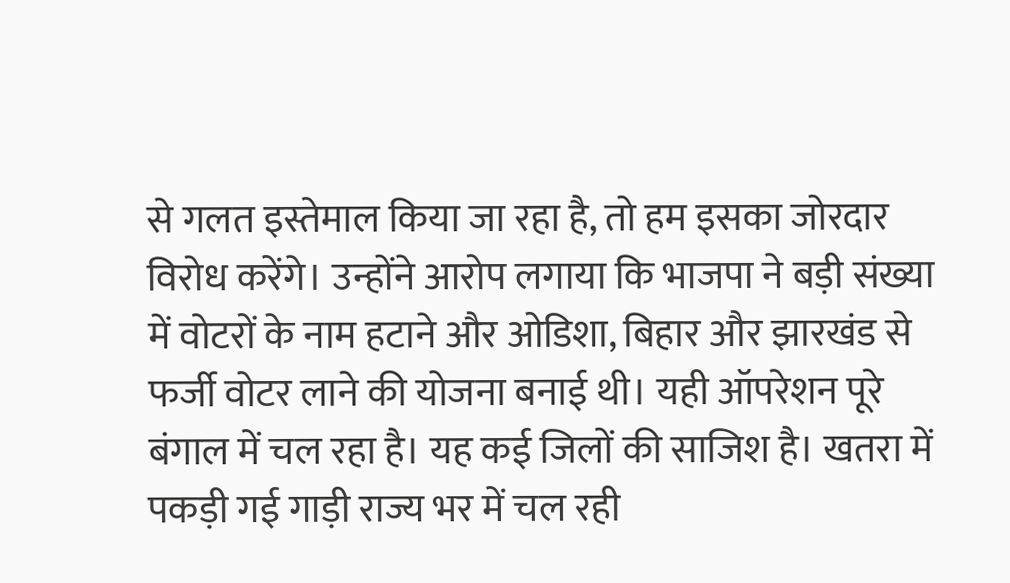से गलत इस्तेमाल किया जा रहा है, तो हम इसका जोरदार विरोध करेंगे। उन्होंने आरोप लगाया कि भाजपा ने बड़ी संख्या में वोटरों के नाम हटाने और ओडिशा, बिहार और झारखंड से फर्जी वोटर लाने की योजना बनाई थी। यही ऑपरेशन पूरे बंगाल में चल रहा है। यह कई जिलों की साजिश है। खतरा में पकड़ी गई गाड़ी राज्य भर में चल रही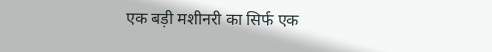एक बड़ी मशीनरी का सिर्फ एक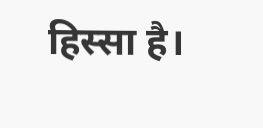हिस्सा है।